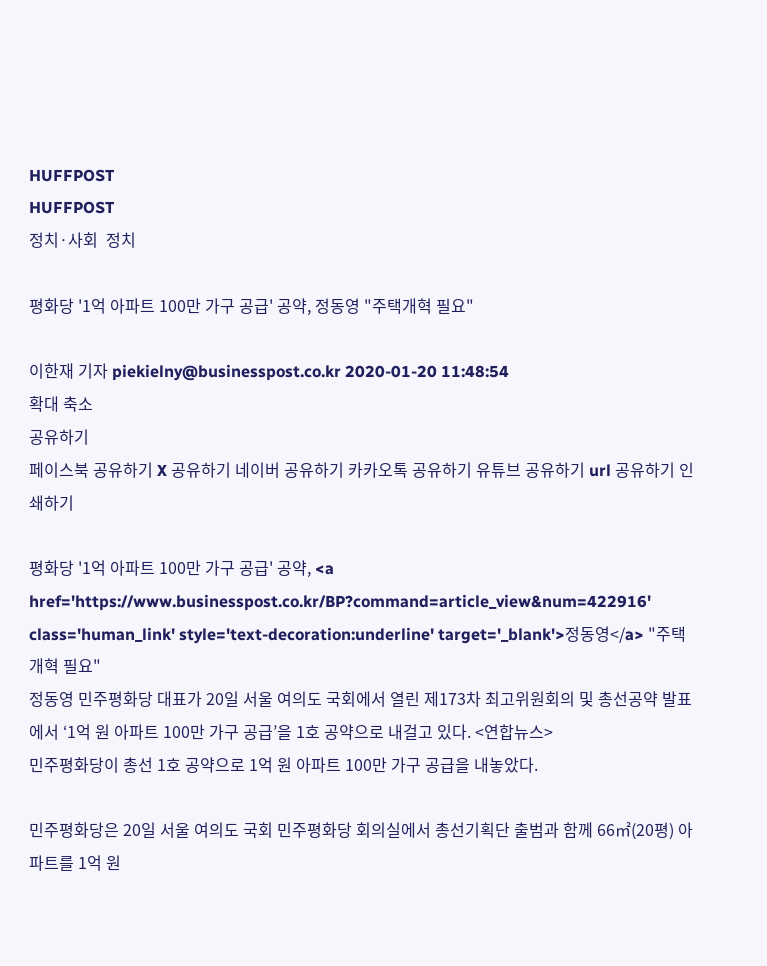HUFFPOST
HUFFPOST
정치·사회  정치

평화당 '1억 아파트 100만 가구 공급' 공약, 정동영 "주택개혁 필요"

이한재 기자 piekielny@businesspost.co.kr 2020-01-20 11:48:54
확대 축소
공유하기
페이스북 공유하기 X 공유하기 네이버 공유하기 카카오톡 공유하기 유튜브 공유하기 url 공유하기 인쇄하기

평화당 '1억 아파트 100만 가구 공급' 공약, <a href='https://www.businesspost.co.kr/BP?command=article_view&num=422916' class='human_link' style='text-decoration:underline' target='_blank'>정동영</a> "주택개혁 필요"
정동영 민주평화당 대표가 20일 서울 여의도 국회에서 열린 제173차 최고위원회의 및 총선공약 발표에서 ‘1억 원 아파트 100만 가구 공급’을 1호 공약으로 내걸고 있다. <연합뉴스>
민주평화당이 총선 1호 공약으로 1억 원 아파트 100만 가구 공급을 내놓았다.

민주평화당은 20일 서울 여의도 국회 민주평화당 회의실에서 총선기획단 출범과 함께 66㎡(20평) 아파트를 1억 원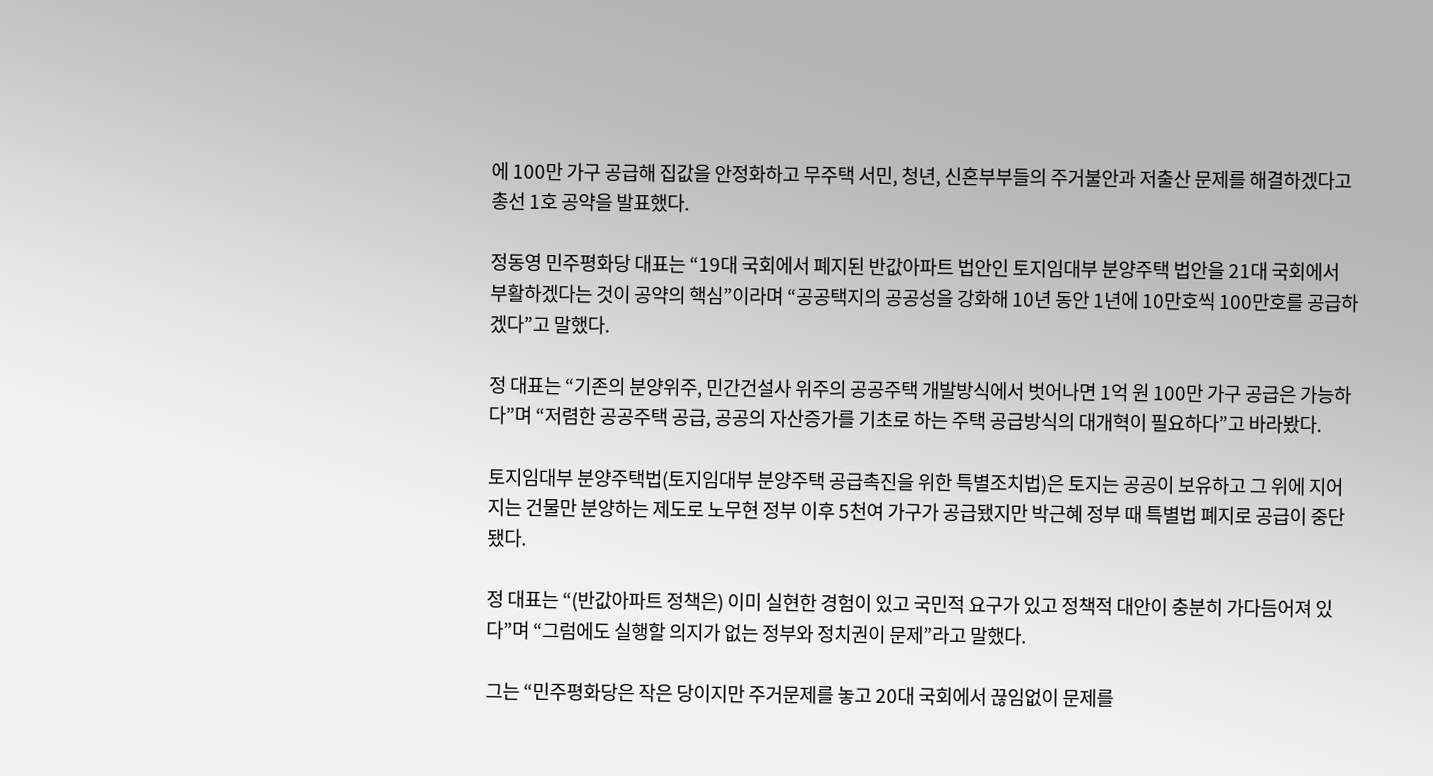에 100만 가구 공급해 집값을 안정화하고 무주택 서민, 청년, 신혼부부들의 주거불안과 저출산 문제를 해결하겠다고 총선 1호 공약을 발표했다.

정동영 민주평화당 대표는 “19대 국회에서 폐지된 반값아파트 법안인 토지임대부 분양주택 법안을 21대 국회에서 부활하겠다는 것이 공약의 핵심”이라며 “공공택지의 공공성을 강화해 10년 동안 1년에 10만호씩 100만호를 공급하겠다”고 말했다.

정 대표는 “기존의 분양위주, 민간건설사 위주의 공공주택 개발방식에서 벗어나면 1억 원 100만 가구 공급은 가능하다”며 “저렴한 공공주택 공급, 공공의 자산증가를 기초로 하는 주택 공급방식의 대개혁이 필요하다”고 바라봤다.

토지임대부 분양주택법(토지임대부 분양주택 공급촉진을 위한 특별조치법)은 토지는 공공이 보유하고 그 위에 지어지는 건물만 분양하는 제도로 노무현 정부 이후 5천여 가구가 공급됐지만 박근혜 정부 때 특별법 폐지로 공급이 중단됐다.

정 대표는 “(반값아파트 정책은) 이미 실현한 경험이 있고 국민적 요구가 있고 정책적 대안이 충분히 가다듬어져 있다”며 “그럼에도 실행할 의지가 없는 정부와 정치권이 문제”라고 말했다.

그는 “민주평화당은 작은 당이지만 주거문제를 놓고 20대 국회에서 끊임없이 문제를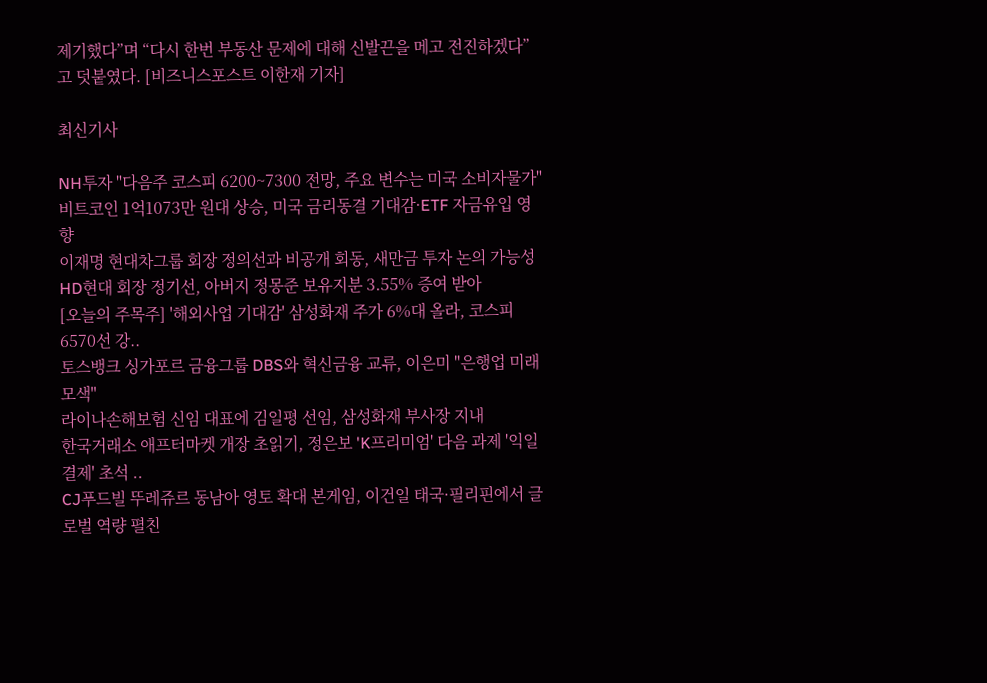제기했다”며 “다시 한번 부동산 문제에 대해 신발끈을 메고 전진하겠다”고 덧붙였다. [비즈니스포스트 이한재 기자]

최신기사

NH투자 "다음주 코스피 6200~7300 전망, 주요 변수는 미국 소비자물가"
비트코인 1억1073만 원대 상승, 미국 금리동결 기대감·ETF 자금유입 영향
이재명 현대차그룹 회장 정의선과 비공개 회동, 새만금 투자 논의 가능성
HD현대 회장 정기선, 아버지 정몽준 보유지분 3.55% 증여 받아
[오늘의 주목주] '해외사업 기대감' 삼성화재 주가 6%대 올라, 코스피 6570선 강..
토스뱅크 싱가포르 금융그룹 DBS와 혁신금융 교류, 이은미 "은행업 미래 모색"
라이나손해보험 신임 대표에 김일평 선임, 삼성화재 부사장 지내
한국거래소 애프터마켓 개장 초읽기, 정은보 'K프리미엄' 다음 과제 '익일결제' 초석 ..
CJ푸드빌 뚜레쥬르 동남아 영토 확대 본게임, 이건일 태국·필리핀에서 글로벌 역량 펼친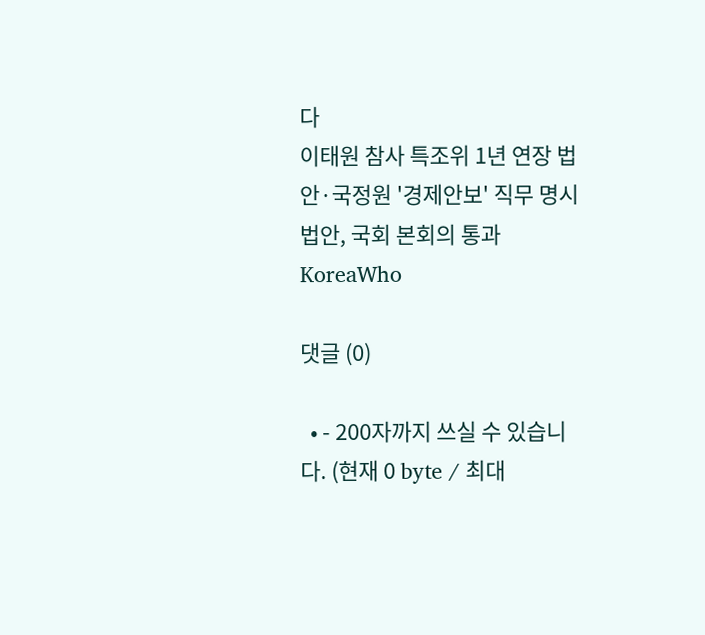다
이태원 참사 특조위 1년 연장 법안·국정원 '경제안보' 직무 명시 법안, 국회 본회의 통과
KoreaWho

댓글 (0)

  • - 200자까지 쓰실 수 있습니다. (현재 0 byte / 최대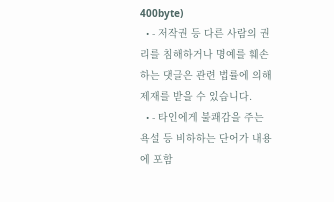400byte)
  • - 저작권 등 다른 사람의 권리를 침해하거나 명예를 훼손하는 댓글은 관련 법률에 의해 제재를 받을 수 있습니다.
  • - 타인에게 불쾌감을 주는 욕설 등 비하하는 단어가 내용에 포함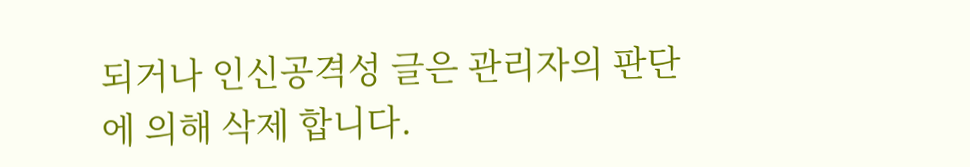되거나 인신공격성 글은 관리자의 판단에 의해 삭제 합니다.